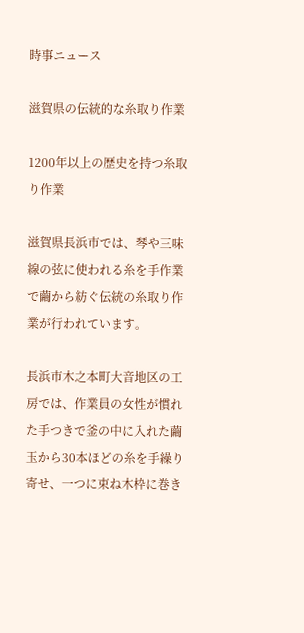時事ニュース

滋賀県の伝統的な糸取り作業

1200年以上の歴史を持つ糸取り作業

滋賀県長浜市では、琴や三味線の弦に使われる糸を手作業で繭から紡ぐ伝統の糸取り作業が行われています。

長浜市木之本町大音地区の工房では、作業員の女性が慣れた手つきで釜の中に入れた繭玉から30本ほどの糸を手繰り寄せ、一つに束ね木枠に巻き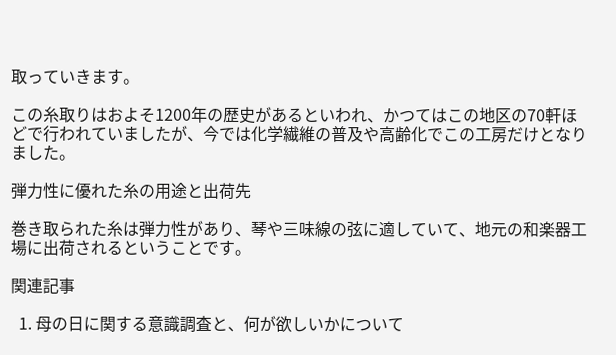取っていきます。

この糸取りはおよそ1200年の歴史があるといわれ、かつてはこの地区の70軒ほどで行われていましたが、今では化学繊維の普及や高齢化でこの工房だけとなりました。

弾力性に優れた糸の用途と出荷先

巻き取られた糸は弾力性があり、琴や三味線の弦に適していて、地元の和楽器工場に出荷されるということです。

関連記事

  1. 母の日に関する意識調査と、何が欲しいかについて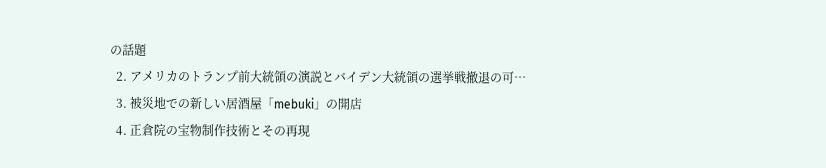の話題
  2. アメリカのトランプ前大統領の演説とバイデン大統領の選挙戦撤退の可…
  3. 被災地での新しい居酒屋「mebuki」の開店
  4. 正倉院の宝物制作技術とその再現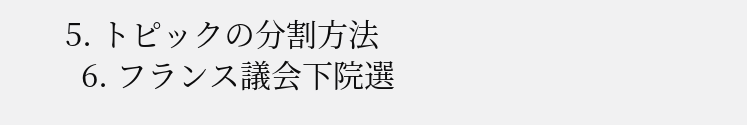5. トピックの分割方法
  6. フランス議会下院選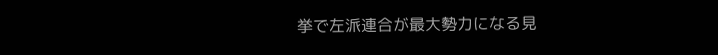挙で左派連合が最大勢力になる見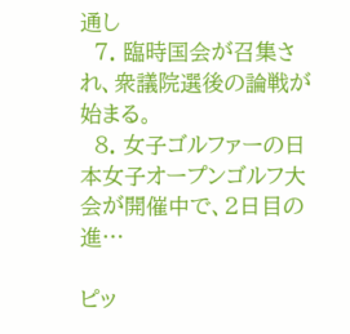通し
  7. 臨時国会が召集され、衆議院選後の論戦が始まる。
  8. 女子ゴルファーの日本女子オープンゴルフ大会が開催中で、2日目の進…

ピッ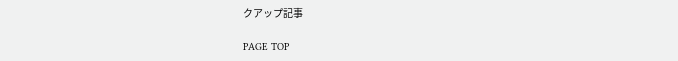クアップ記事

PAGE TOP